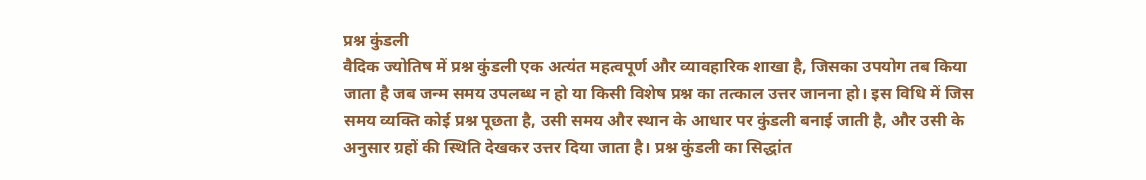प्रश्न कुंडली
वैदिक ज्योतिष में प्रश्न कुंडली एक अत्यंत महत्वपूर्ण और व्यावहारिक शाखा है, जिसका उपयोग तब किया जाता है जब जन्म समय उपलब्ध न हो या किसी विशेष प्रश्न का तत्काल उत्तर जानना हो। इस विधि में जिस समय व्यक्ति कोई प्रश्न पूछता है, उसी समय और स्थान के आधार पर कुंडली बनाई जाती है, और उसी के अनुसार ग्रहों की स्थिति देखकर उत्तर दिया जाता है। प्रश्न कुंडली का सिद्धांत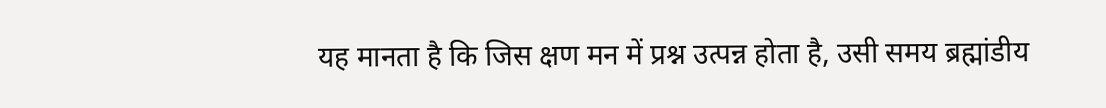यह मानता है कि जिस क्षण मन में प्रश्न उत्पन्न होता है, उसी समय ब्रह्मांडीय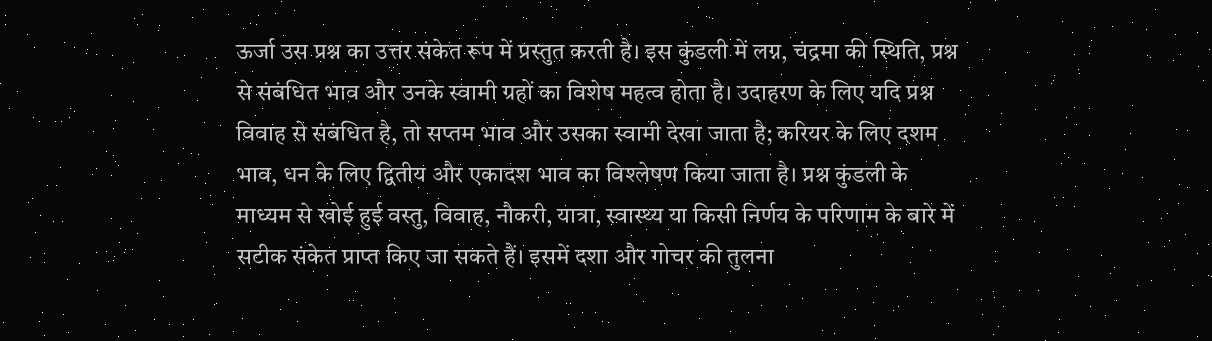ऊर्जा उस प्रश्न का उत्तर संकेत रूप में प्रस्तुत करती है। इस कुंडली में लग्न, चंद्रमा की स्थिति, प्रश्न से संबंधित भाव और उनके स्वामी ग्रहों का विशेष महत्व होता है। उदाहरण के लिए यदि प्रश्न विवाह से संबंधित है, तो सप्तम भाव और उसका स्वामी देखा जाता है; करियर के लिए दशम भाव, धन के लिए द्वितीय और एकादश भाव का विश्लेषण किया जाता है। प्रश्न कुंडली के माध्यम से खोई हुई वस्तु, विवाह, नौकरी, यात्रा, स्वास्थ्य या किसी निर्णय के परिणाम के बारे में सटीक संकेत प्राप्त किए जा सकते हैं। इसमें दशा और गोचर की तुलना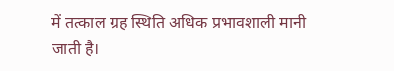में तत्काल ग्रह स्थिति अधिक प्रभावशाली मानी जाती है।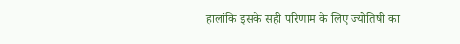हालांकि इसके सही परिणाम के लिए ज्योतिषी का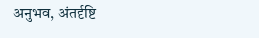अनुभव, अंतर्दृष्टि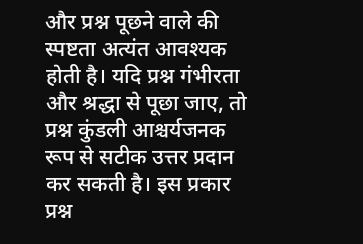और प्रश्न पूछने वाले की स्पष्टता अत्यंत आवश्यक होती है। यदि प्रश्न गंभीरता और श्रद्धा से पूछा जाए, तो प्रश्न कुंडली आश्चर्यजनक रूप से सटीक उत्तर प्रदान कर सकती है। इस प्रकार प्रश्न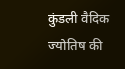कुंडली वैदिक ज्योतिष की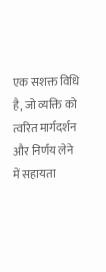एक सशक्त विधि है, जो व्यक्ति को त्वरित मार्गदर्शन और निर्णय लेने में सहायता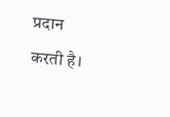प्रदान करती है।